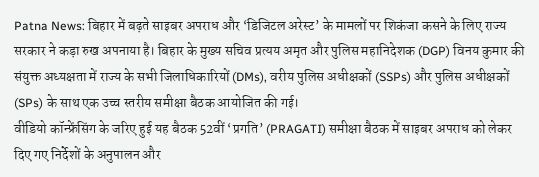Patna News: बिहार में बढ़ते साइबर अपराध और ‘डिजिटल अरेस्ट’ के मामलों पर शिकंजा कसने के लिए राज्य सरकार ने कड़ा रुख अपनाया है। बिहार के मुख्य सचिव प्रत्यय अमृत और पुलिस महानिदेशक (DGP) विनय कुमार की संयुक्त अध्यक्षता में राज्य के सभी जिलाधिकारियों (DMs), वरीय पुलिस अधीक्षकों (SSPs) और पुलिस अधीक्षकों (SPs) के साथ एक उच्च स्तरीय समीक्षा बैठक आयोजित की गई।
वीडियो कॉन्फ्रेंसिंग के जरिए हुई यह बैठक 52वीं ‘प्रगति’ (PRAGATI) समीक्षा बैठक में साइबर अपराध को लेकर दिए गए निर्देशों के अनुपालन और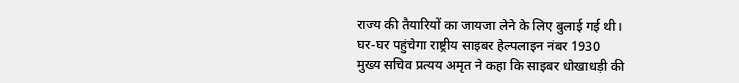राज्य की तैयारियों का जायजा लेने के लिए बुलाई गई थी।
घर-घर पहुंचेगा राष्ट्रीय साइबर हेल्पलाइन नंबर 1930
मुख्य सचिव प्रत्यय अमृत ने कहा कि साइबर धोखाधड़ी की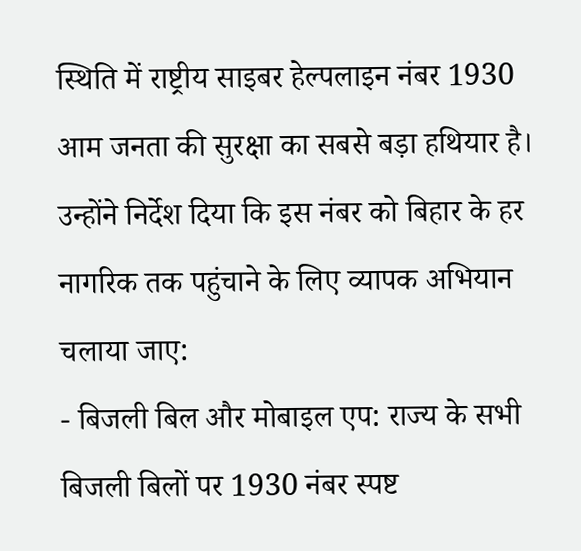स्थिति में राष्ट्रीय साइबर हेल्पलाइन नंबर 1930 आम जनता की सुरक्षा का सबसे बड़ा हथियार है। उन्होंने निर्देश दिया कि इस नंबर को बिहार के हर नागरिक तक पहुंचाने के लिए व्यापक अभियान चलाया जाए:
- बिजली बिल और मोबाइल एप: राज्य के सभी बिजली बिलों पर 1930 नंबर स्पष्ट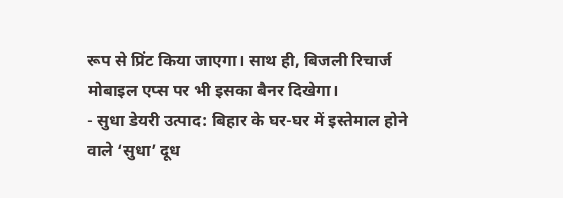रूप से प्रिंट किया जाएगा। साथ ही, बिजली रिचार्ज मोबाइल एप्स पर भी इसका बैनर दिखेगा।
- सुधा डेयरी उत्पाद: बिहार के घर-घर में इस्तेमाल होने वाले ‘सुधा’ दूध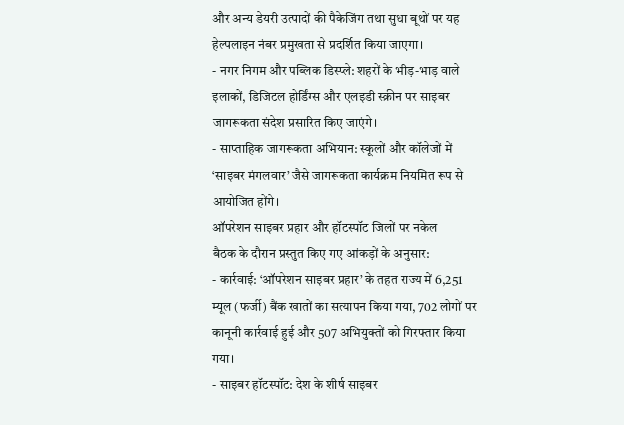और अन्य डेयरी उत्पादों की पैकेजिंग तथा सुधा बूथों पर यह हेल्पलाइन नंबर प्रमुखता से प्रदर्शित किया जाएगा।
- नगर निगम और पब्लिक डिस्प्ले: शहरों के भीड़-भाड़ वाले इलाकों, डिजिटल होर्डिंग्स और एलइडी स्क्रीन पर साइबर जागरूकता संदेश प्रसारित किए जाएंगे।
- साप्ताहिक जागरूकता अभियान: स्कूलों और कॉलेजों में ‘साइबर मंगलवार’ जैसे जागरूकता कार्यक्रम नियमित रूप से आयोजित होंगे।
ऑपरेशन साइबर प्रहार और हॉटस्पॉट जिलों पर नकेल
बैठक के दौरान प्रस्तुत किए गए आंकड़ों के अनुसार:
- कार्रवाई: ‘ऑपरेशन साइबर प्रहार’ के तहत राज्य में 6,251 म्यूल (फर्जी) बैंक खातों का सत्यापन किया गया, 702 लोगों पर कानूनी कार्रवाई हुई और 507 अभियुक्तों को गिरफ्तार किया गया।
- साइबर हॉटस्पॉट: देश के शीर्ष साइबर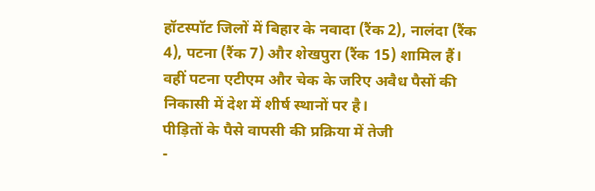हॉटस्पॉट जिलों में बिहार के नवादा (रैंक 2), नालंदा (रैंक 4), पटना (रैंक 7) और शेखपुरा (रैंक 15) शामिल हैं। वहीं पटना एटीएम और चेक के जरिए अवैध पैसों की निकासी में देश में शीर्ष स्थानों पर है।
पीड़ितों के पैसे वापसी की प्रक्रिया में तेजी
-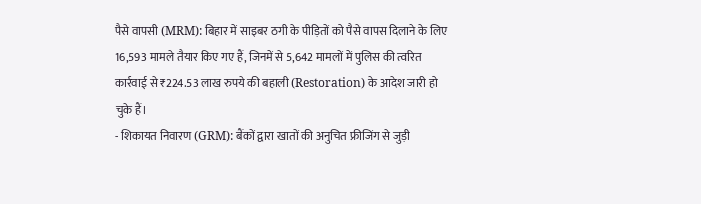पैसे वापसी (MRM): बिहार में साइबर ठगी के पीड़ितों को पैसे वापस दिलाने के लिए 16,593 मामले तैयार किए गए हैं, जिनमें से 5,642 मामलों में पुलिस की त्वरित कार्रवाई से ₹224.53 लाख रुपये की बहाली (Restoration) के आदेश जारी हो चुके हैं।
- शिकायत निवारण (GRM): बैंकों द्वारा खातों की अनुचित फ्रीजिंग से जुड़ी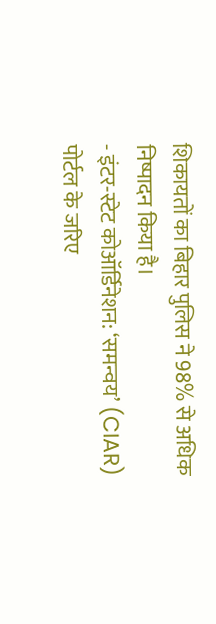शिकायतों का बिहार पुलिस ने 98% से अधिक निष्पादन किया है।
- इंटर-स्टेट कोऑर्डिनेशन: ‘समन्वय’ (CIAR) पोर्टल के जरिए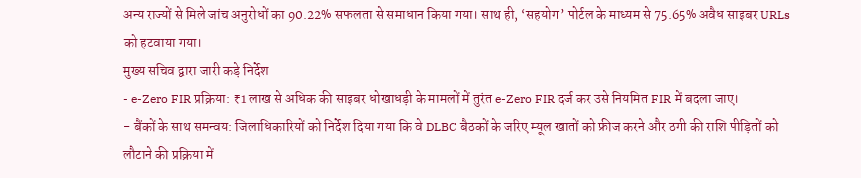अन्य राज्यों से मिले जांच अनुरोधों का 90.22% सफलता से समाधान किया गया। साथ ही, ‘सहयोग’ पोर्टल के माध्यम से 75.65% अवैध साइबर URLs को हटवाया गया।
मुख्य सचिव द्वारा जारी कड़े निर्देश
- e-Zero FIR प्रक्रिया: ₹1 लाख से अधिक की साइबर धोखाधड़ी के मामलों में तुरंत e-Zero FIR दर्ज कर उसे नियमित FIR में बदला जाए।
- बैंकों के साथ समन्वय: जिलाधिकारियों को निर्देश दिया गया कि वे DLBC बैठकों के जरिए म्यूल खातों को फ्रीज करने और ठगी की राशि पीड़ितों को लौटाने की प्रक्रिया में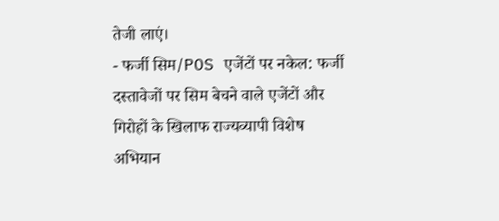तेजी लाएं।
- फर्जी सिम/POS एजेंटों पर नकेल: फर्जी दस्तावेजों पर सिम बेचने वाले एजेंटों और गिरोहों के खिलाफ राज्यव्यापी विशेष अभियान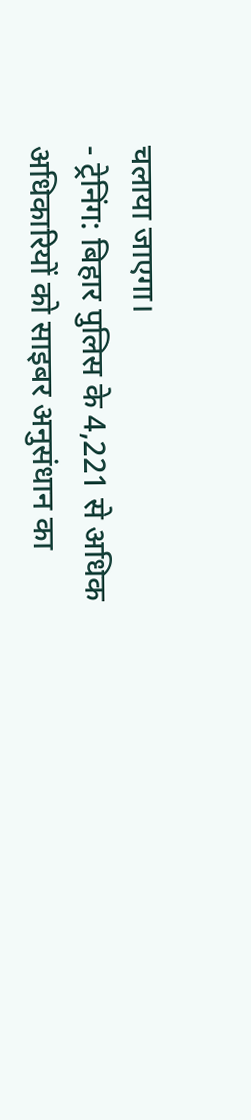चलाया जाएगा।
- ट्रेनिंग: बिहार पुलिस के 4,221 से अधिक अधिकारियों को साइबर अनुसंधान का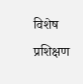विशेष प्रशिक्षण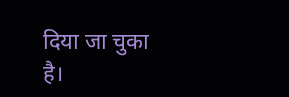दिया जा चुका है।